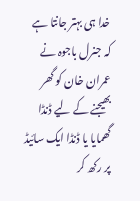خدا ہی بہتر جانتا ہے کہ جنرل باجوہ نے عمران خان کو گھر بھیجنے کے لیے ڈنڈا گھمایا یا ڈنڈا ایک سائیڈ پر رکھ کر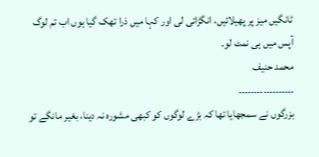ٹانگیں میز پر پھیلائیں، انگڑائی لی اور کہا میں ذرا تھک گیا ہوں اب تم لوگ آپس میں ہی نمٹ لو۔
محمد حنیف
۔۔۔۔۔۔۔۔۔۔۔۔۔۔۔۔۔۔
بزرگوں نے سمجھایا تھا کہ بڑے لوگوں کو کبھی مشورہ نہ دینا، بغیر مانگے تو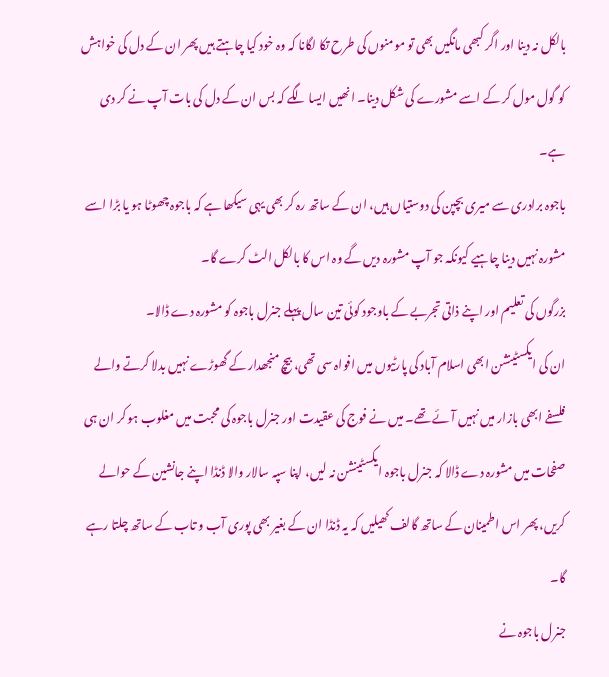بالکل نہ دینا اور اگر کبھی مانگیں بھی تو مومنوں کی طرح تکا لگانا کہ وہ خود کیا چاہتے ہیں پھر ان کے دل کی خواہش کو گول مول کر کے اسے مشورے کی شکل دینا۔ انھیں ایسا لگے کہ بس ان کے دل کی بات آپ نے کر دی ہے۔
باجوہ برادری سے میری بچپن کی دوستیاں ہیں، ان کے ساتھ رہ کر بھی یہی سیکھا ہے کہ باجوہ چھوٹا ہو یا بڑا اسے مشورہ نہیں دینا چاہیے کیونکہ جو آپ مشورہ دیں گے وہ اس کا بالکل الٹ کرے گا۔
بزرگوں کی تعلیم اور اپنے ذاتی تجربے کے باوجود کوئی تین سال پہلے جنرل باجوہ کو مشورہ دے ڈالا۔
ان کی ایکسٹینشن ابھی اسلام آباد کی پارٹیوں میں افواہ سی تھی، بیچ منجھدار کے گھوڑے نہیں بدلا کرتے والے فلسفے ابھی بازار میں نہیں آئے تھے۔ میں نے فوج کی عقیدت اور جنرل باجوہ کی محبت میں مغلوب ہو کر ان ہی صفحات میں مشورہ دے ڈالا کہ جنرل باجوہ ایکسٹینشن نہ لیں، اپنا سپہ سالار والا ڈنڈا اپنے جانشین کے حوالے کریں، پھر اس اطمینان کے ساتھ گالف کھیلیں کہ یہ ڈنڈا ان کے بغیر بھی پوری آب و تاب کے ساتھ چلتا رہے گا۔
جنرل باجوہ نے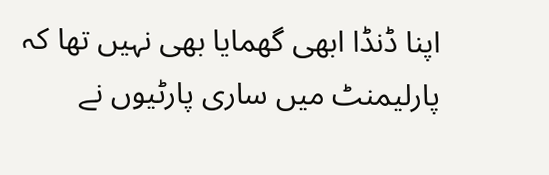اپنا ڈنڈا ابھی گھمایا بھی نہیں تھا کہ پارلیمنٹ میں ساری پارٹیوں نے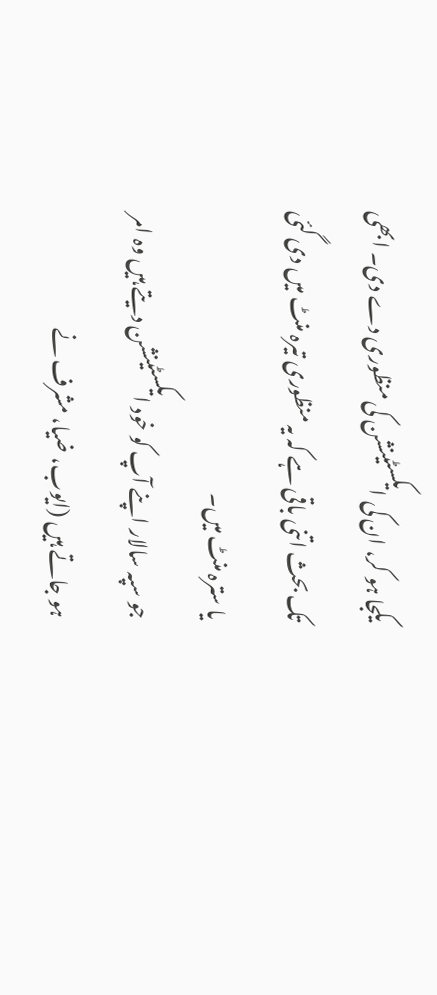یکجا ہو کر، ان کی ایکسٹینشن کی منظوری دے دی۔ ابھی تک بحث اتنی باقی ہے کہ یہ منظوری تیرہ منٹ میں دی گئی یا سترہ منٹ میں۔
جو سپہ سالار اپنے آپ کو خود ایکسٹینشن دیتے ہیں وہ امر ہو جاتے ہیں (ایوب، ضیا، مشرف نے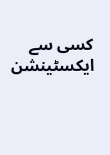کسی سے ایکسٹینشن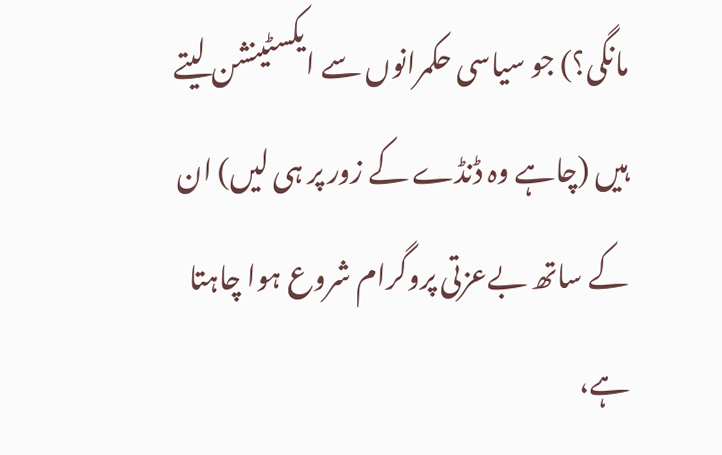مانگی؟) جو سیاسی حکمرانوں سے ایکسٹینشن لیتے ہیں (چاہے وہ ڈنڈے کے زور پر ہی لیں) ان کے ساتھ بےعزتی پروگرام شروع ہوا چاہتا ہے،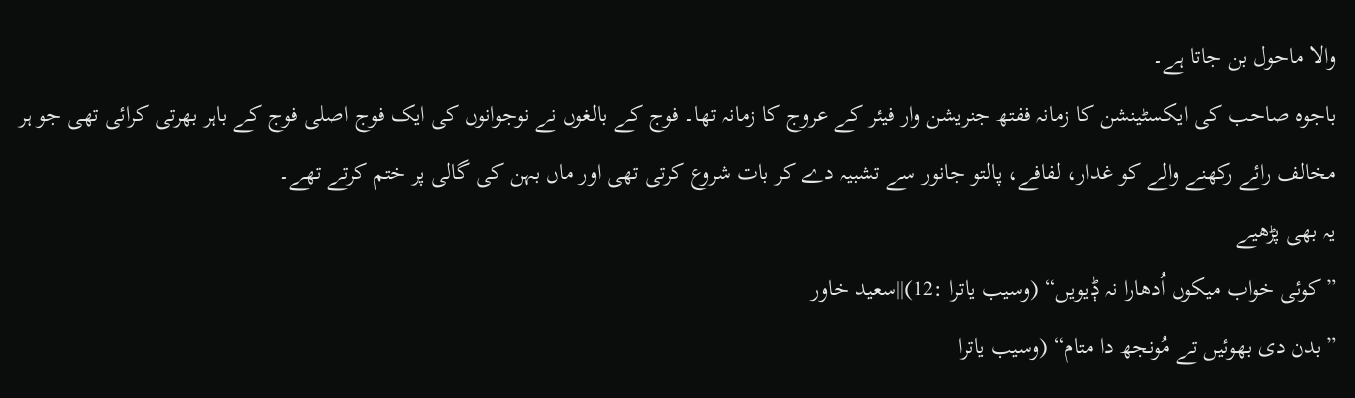والا ماحول بن جاتا ہے۔
باجوہ صاحب کی ایکسٹینشن کا زمانہ ففتھ جنریشن وار فیئر کے عروج کا زمانہ تھا۔ فوج کے بالغوں نے نوجوانوں کی ایک فوج اصلی فوج کے باہر بھرتی کرائی تھی جو ہر مخالف رائے رکھنے والے کو غدار، لفافے، پالتو جانور سے تشبیہ دے کر بات شروع کرتی تھی اور ماں بہن کی گالی پر ختم کرتے تھے۔
یہ بھی پڑھیے
”کوئی خواب میکوں اُدھارا نہ ݙیویں“ (وسیب یاترا :12)||سعید خاور
”بدن دی بھوئیں تے مُونجھ دا متام“ (وسیب یاترا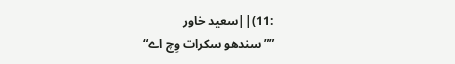:11)||سعید خاور
””سندھو سکرات وِچ اے“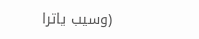(وسیب یاترا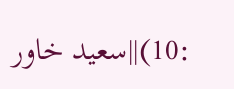:10)||سعید خاور